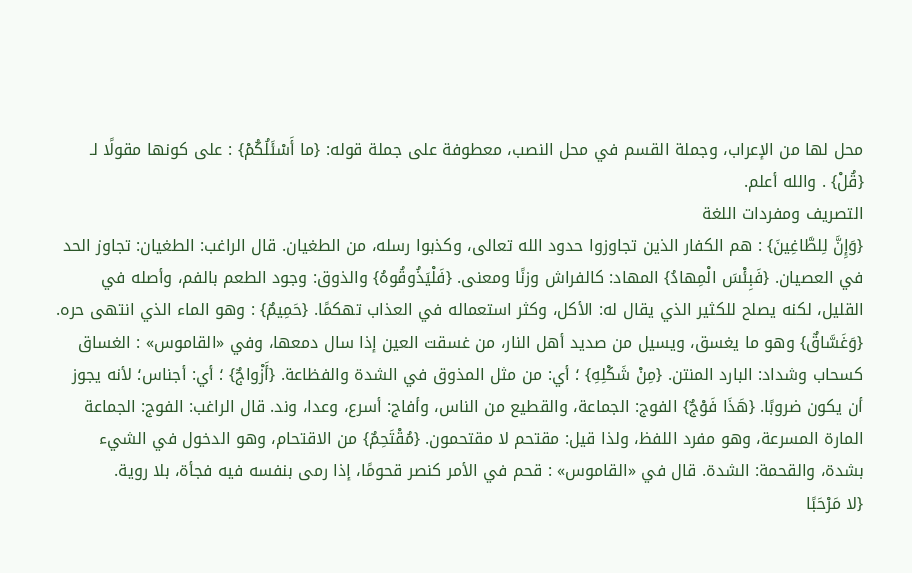محل لها من الإعراب، وجملة القسم في محل النصب، معطوفة على جملة قوله: {ما أَسْئَلُكُمْ} : على كونها مقولًا لـ {قُلْ} . والله أعلم.
التصريف ومفردات اللغة
{وَإِنَّ لِلطَّاغِينَ} : هم الكفار الذين تجاوزوا حدود الله تعالى، وكذبوا رسله، من الطغيان. قال الراغب: الطغيان: تجاوز الحد في العصيان. {فَبِئْسَ الْمِهادُ} المهاد: كالفراش وزنًا ومعنى. {فَلْيَذُوقُوهُ} والذوق: وجود الطعم بالفم، وأصله في القليل، لكنه يصلح للكثير الذي يقال له: الأكل، وكثر استعماله في العذاب تهكمًا. {حَمِيمٌ} : وهو الماء الذي انتهى حره. {وَغَسَّاقٌ} وهو ما يغسق، ويسيل من صديد أهل النار، من غسقت العين إذا سال دمعها، وفي «القاموس» : الغساق كسحاب وشداد: البارد المنتن. {مِنْ شَكْلِهِ} ؛ أي: من مثل المذوق في الشدة والفظاعة. {أَزْواجٌ} ؛ أي: أجناس؛ لأنه يجوز أن يكون ضروبًا. {هَذَا فَوْجٌ} الفوج: الجماعة، والقطيع من الناس، وأفاج: أسرع، وعدا، وند. قال الراغب: الفوج: الجماعة المارة المسرعة، وهو مفرد اللفظ، ولذا قيل: مقتحم لا مقتحمون. {مُقْتَحِمٌ} من الاقتحام، وهو الدخول في الشيء بشدة، والقحمة: الشدة. قال في «القاموس» : قحم في الأمر كنصر قحومًا، إذا رمى بنفسه فيه فجأة، بلا روية.
{لا مَرْحَبًا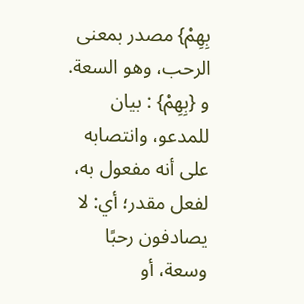بِهِمْ} مصدر بمعنى الرحب، وهو السعة. و {بِهِمْ} : بيان للمدعو، وانتصابه على أنه مفعول به، لفعل مقدر؛ أي: لا يصادفون رحبًا وسعة، أو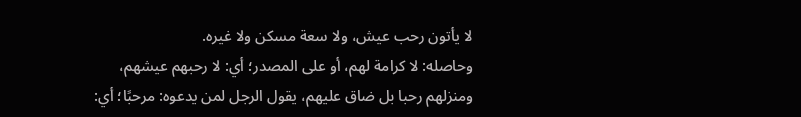لا يأتون رحب عيش، ولا سعة مسكن ولا غيره.
وحاصله: لا كرامة لهم، أو على المصدر؛ أي: لا رحبهم عيشهم، ومنزلهم رحبا بل ضاق عليهم، يقول الرجل لمن يدعوه: مرحبًا؛ أي: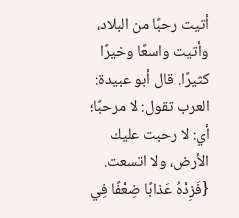أتيت رحبًا من البلاد، وأتيت واسعًا وخيرًا كثيرًا. قال أبو عبيدة: العرب تقول: لا مرحبًا؛ أي: لا رحبت عليك الأرض، ولا اتسعت.
{فَزِدْهُ عَذابًا ضِعْفًا فِي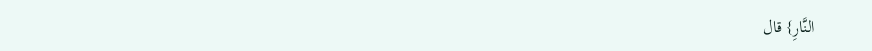النَّارِ} قال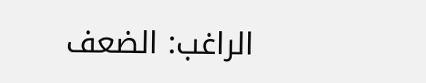الراغب: الضعف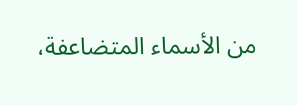من الأسماء المتضاعفة،